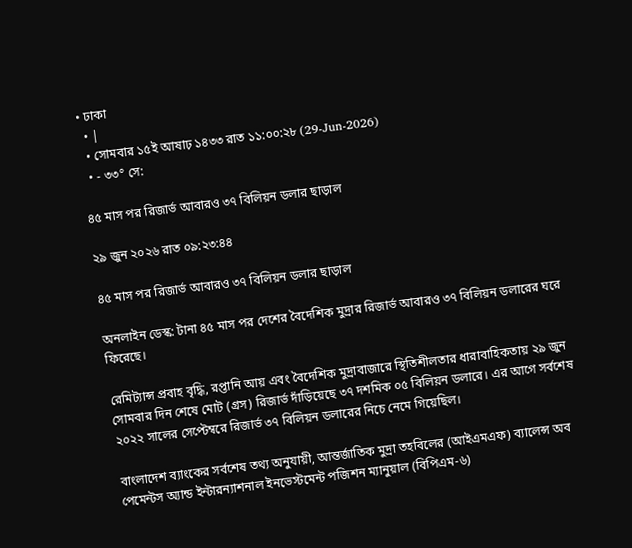• ঢাকা
  • |
  • সোমবার ১৫ই আষাঢ় ১৪৩৩ রাত ১১:০০:২৮ (29-Jun-2026)
  • - ৩৩° সে:

৪৫ মাস পর রিজার্ভ আবারও ৩৭ বিলিয়ন ডলার ছাড়াল

২৯ জুন ২০২৬ রাত ০৯:২৩:৪৪

৪৫ মাস পর রিজার্ভ আবারও ৩৭ বিলিয়ন ডলার ছাড়াল

অনলাইন ডেস্ক: টানা ৪৫ মাস পর দেশের বৈদেশিক মুদ্রার রিজার্ভ আবারও ৩৭ বিলিয়ন ডলারের ঘরে ফিরেছে।

রেমিট্যান্স প্রবাহ বৃদ্ধি, রপ্তানি আয় এবং বৈদেশিক মুদ্রাবাজারে স্থিতিশীলতার ধারাবাহিকতায় ২৯ জুন সোমবার দিন শেষে মোট (গ্রস) রিজার্ভ দাঁড়িয়েছে ৩৭ দশমিক ০৫ বিলিয়ন ডলারে। এর আগে সর্বশেষ ২০২২ সালের সেপ্টেম্বরে রিজার্ভ ৩৭ বিলিয়ন ডলারের নিচে নেমে গিয়েছিল।

বাংলাদেশ ব্যাংকের সর্বশেষ তথ্য অনুযায়ী, আন্তর্জাতিক মুদ্রা তহবিলের (আইএমএফ) ব্যালেন্স অব পেমেন্টস অ্যান্ড ইন্টারন্যাশনাল ইনভেস্টমেন্ট পজিশন ম্যানুয়াল (বিপিএম-৬)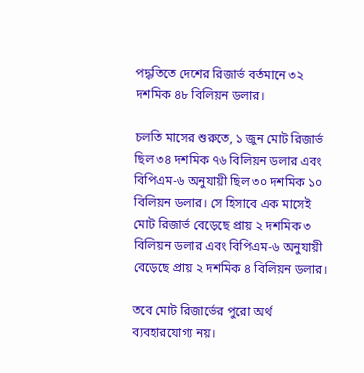পদ্ধতিতে দেশের রিজার্ভ বর্তমানে ৩২ দশমিক ৪৮ বিলিয়ন ডলার।

চলতি মাসের শুরুতে, ১ জুন মোট রিজার্ভ ছিল ৩৪ দশমিক ৭৬ বিলিয়ন ডলার এবং বিপিএম-৬ অনুযায়ী ছিল ৩০ দশমিক ১০ বিলিয়ন ডলার। সে হিসাবে এক মাসেই মোট রিজার্ভ বেড়েছে প্রায় ২ দশমিক ৩ বিলিয়ন ডলার এবং বিপিএম-৬ অনুযায়ী বেড়েছে প্রায় ২ দশমিক ৪ বিলিয়ন ডলার।

তবে মোট রিজার্ভের পুরো অর্থ ব্যবহারযোগ্য নয়।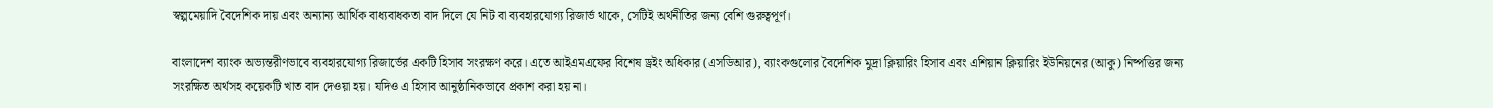স্বল্পমেয়াদি বৈদেশিক দায় এবং অন্যান্য আর্থিক বাধ্যবাধকতা বাদ দিলে যে নিট বা ব্যবহারযোগ্য রিজার্ভ থাকে, সেটিই অর্থনীতির জন্য বেশি গুরুত্বপূর্ণ।

বাংলাদেশ ব্যাংক অভ্যন্তরীণভাবে ব্যবহারযোগ্য রিজার্ভের একটি হিসাব সংরক্ষণ করে। এতে আইএমএফের বিশেষ ড্রইং অধিকার (এসডিআর), ব্যাংকগুলোর বৈদেশিক মুদ্রা ক্লিয়ারিং হিসাব এবং এশিয়ান ক্লিয়ারিং ইউনিয়নের (আকু) নিষ্পত্তির জন্য সংরক্ষিত অর্থসহ কয়েকটি খাত বাদ দেওয়া হয়। যদিও এ হিসাব আনুষ্ঠানিকভাবে প্রকাশ করা হয় না।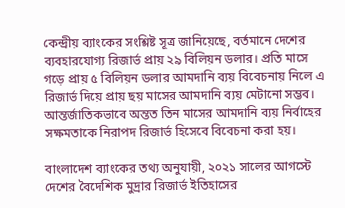কেন্দ্রীয় ব্যাংকের সংশ্লিষ্ট সূত্র জানিয়েছে, বর্তমানে দেশের ব্যবহারযোগ্য রিজার্ভ প্রায় ২৯ বিলিয়ন ডলার। প্রতি মাসে গড়ে প্রায় ৫ বিলিয়ন ডলার আমদানি ব্যয় বিবেচনায় নিলে এ রিজার্ভ দিয়ে প্রায় ছয় মাসের আমদানি ব্যয় মেটানো সম্ভব। আন্তর্জাতিকভাবে অন্তত তিন মাসের আমদানি ব্যয় নির্বাহের সক্ষমতাকে নিরাপদ রিজার্ভ হিসেবে বিবেচনা করা হয়।

বাংলাদেশ ব্যাংকের তথ্য অনুযায়ী, ২০২১ সালের আগস্টে দেশের বৈদেশিক মুদ্রার রিজার্ভ ইতিহাসের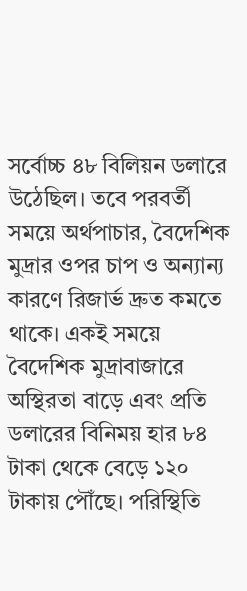সর্বোচ্চ ৪৮ বিলিয়ন ডলারে উঠেছিল। তবে পরবর্তী সময়ে অর্থপাচার, বৈদেশিক মুদ্রার ওপর চাপ ও অন্যান্য কারণে রিজার্ভ দ্রুত কমতে থাকে। একই সময়ে বৈদেশিক মুদ্রাবাজারে অস্থিরতা বাড়ে এবং প্রতি ডলারের বিনিময় হার ৮৪ টাকা থেকে বেড়ে ১২০ টাকায় পৌঁছে। পরিস্থিতি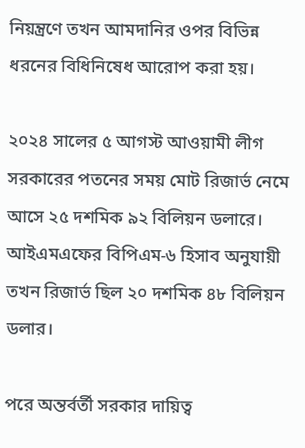নিয়ন্ত্রণে তখন আমদানির ওপর বিভিন্ন ধরনের বিধিনিষেধ আরোপ করা হয়।

২০২৪ সালের ৫ আগস্ট আওয়ামী লীগ সরকারের পতনের সময় মোট রিজার্ভ নেমে আসে ২৫ দশমিক ৯২ বিলিয়ন ডলারে। আইএমএফের বিপিএম-৬ হিসাব অনুযায়ী তখন রিজার্ভ ছিল ২০ দশমিক ৪৮ বিলিয়ন ডলার।

পরে অন্তর্বর্তী সরকার দায়িত্ব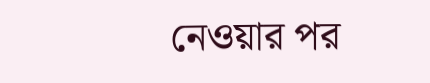নেওয়ার পর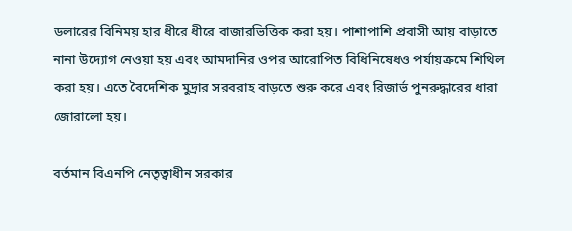ডলারের বিনিময় হার ধীরে ধীরে বাজারভিত্তিক করা হয়। পাশাপাশি প্রবাসী আয় বাড়াতে নানা উদ্যোগ নেওয়া হয় এবং আমদানির ওপর আরোপিত বিধিনিষেধও পর্যায়ক্রমে শিথিল করা হয়। এতে বৈদেশিক মুদ্রার সরবরাহ বাড়তে শুরু করে এবং রিজার্ভ পুনরুদ্ধারের ধারা জোরালো হয়।

বর্তমান বিএনপি নেতৃত্বাধীন সরকার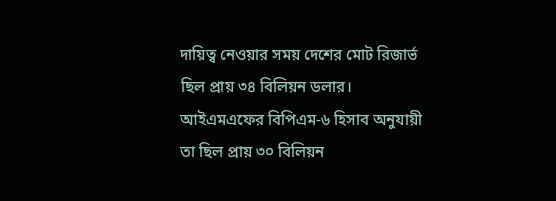দায়িত্ব নেওয়ার সময় দেশের মোট রিজার্ভ ছিল প্রায় ৩৪ বিলিয়ন ডলার। আইএমএফের বিপিএম-৬ হিসাব অনুযায়ী তা ছিল প্রায় ৩০ বিলিয়ন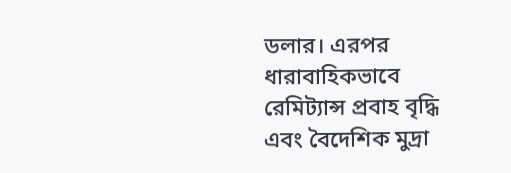ডলার। এরপর ধারাবাহিকভাবে রেমিট্যান্স প্রবাহ বৃদ্ধি এবং বৈদেশিক মুদ্রা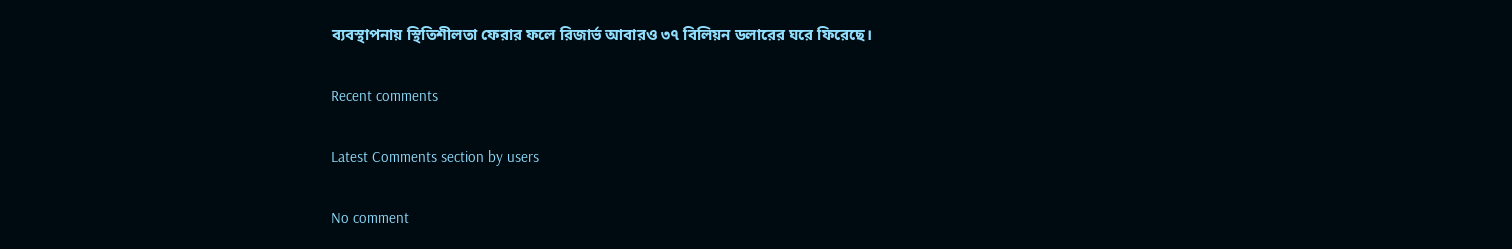ব্যবস্থাপনায় স্থিতিশীলতা ফেরার ফলে রিজার্ভ আবারও ৩৭ বিলিয়ন ডলারের ঘরে ফিরেছে।

Recent comments

Latest Comments section by users

No comment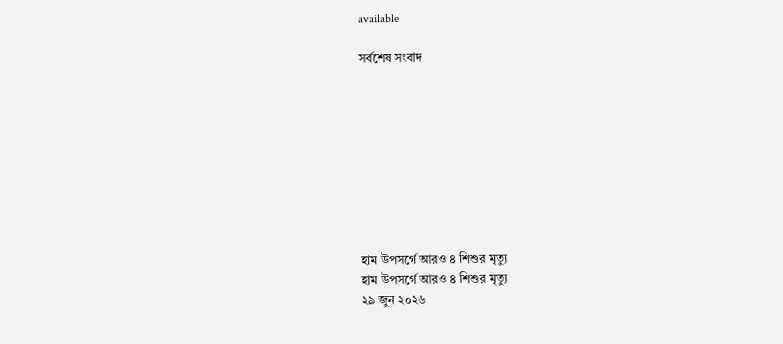available

সর্বশেষ সংবাদ









হাম উপসর্গে আরও ৪ শিশুর মৃত্যু
হাম উপসর্গে আরও ৪ শিশুর মৃত্যু
২৯ জুন ২০২৬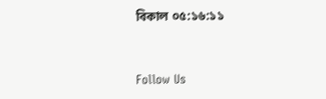বিকাল ০৫:১৬:১১


Follow Us